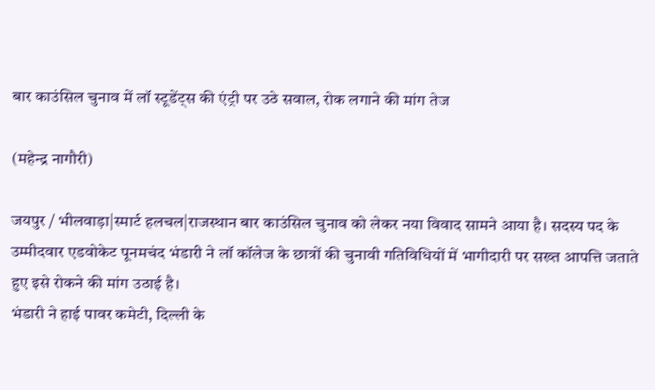बार काउंसिल चुनाव में लॉ स्टूडेंट्स की एंट्री पर उठे सवाल, रोक लगाने की मांग तेज

(महेन्द्र नागौरी)

जयपुर / भीलवाड़ा|स्मार्ट हलचल|राजस्थान बार काउंसिल चुनाव को लेकर नया विवाद सामने आया है। सदस्य पद के उम्मीदवार एडवोकेट पूनमचंद भंडारी ने लॉ कॉलेज के छात्रों की चुनावी गतिविधियों में भागीदारी पर सख्त आपत्ति जताते हुए इसे रोकने की मांग उठाई है।
भंडारी ने हाई पावर कमेटी, दिल्ली के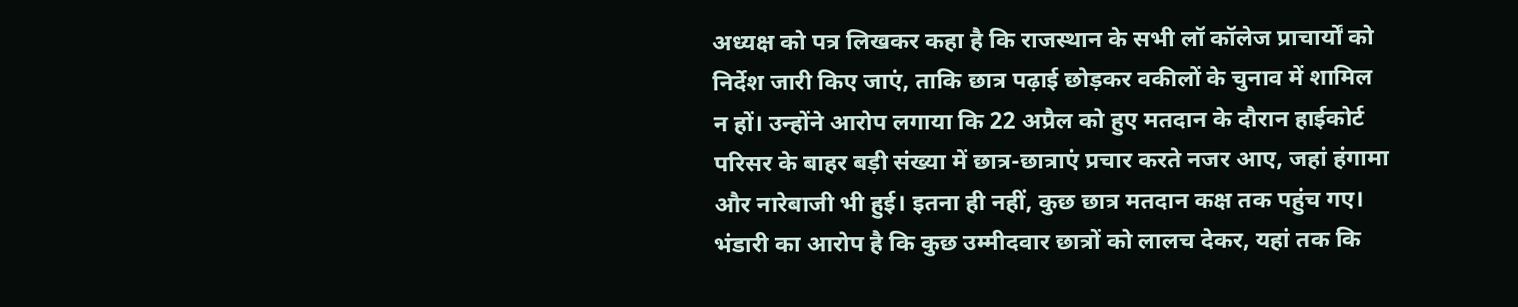अध्यक्ष को पत्र लिखकर कहा है कि राजस्थान के सभी लॉ कॉलेज प्राचार्यों को निर्देश जारी किए जाएं, ताकि छात्र पढ़ाई छोड़कर वकीलों के चुनाव में शामिल न हों। उन्होंने आरोप लगाया कि 22 अप्रैल को हुए मतदान के दौरान हाईकोर्ट परिसर के बाहर बड़ी संख्या में छात्र-छात्राएं प्रचार करते नजर आए, जहां हंगामा और नारेबाजी भी हुई। इतना ही नहीं, कुछ छात्र मतदान कक्ष तक पहुंच गए।
भंडारी का आरोप है कि कुछ उम्मीदवार छात्रों को लालच देकर, यहां तक कि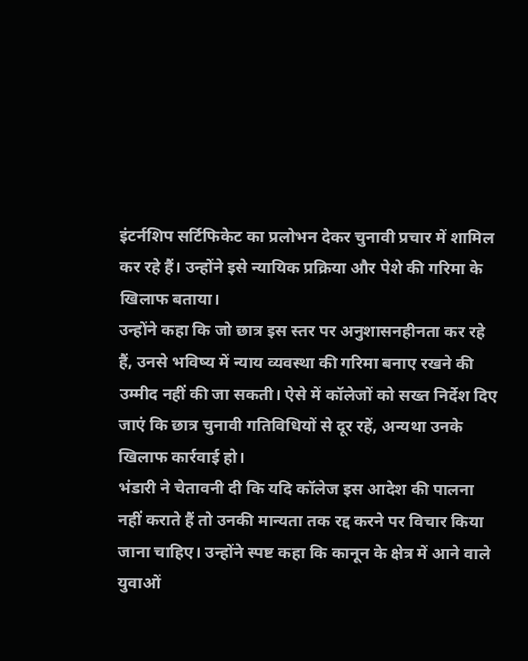इंटर्नशिप सर्टिफिकेट का प्रलोभन देकर चुनावी प्रचार में शामिल कर रहे हैं। उन्होंने इसे न्यायिक प्रक्रिया और पेशे की गरिमा के खिलाफ बताया।
उन्होंने कहा कि जो छात्र इस स्तर पर अनुशासनहीनता कर रहे हैं, उनसे भविष्य में न्याय व्यवस्था की गरिमा बनाए रखने की उम्मीद नहीं की जा सकती। ऐसे में कॉलेजों को सख्त निर्देश दिए जाएं कि छात्र चुनावी गतिविधियों से दूर रहें, अन्यथा उनके खिलाफ कार्रवाई हो।
भंडारी ने चेतावनी दी कि यदि कॉलेज इस आदेश की पालना नहीं कराते हैं तो उनकी मान्यता तक रद्द करने पर विचार किया जाना चाहिए। उन्होंने स्पष्ट कहा कि कानून के क्षेत्र में आने वाले युवाओं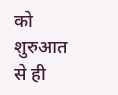को शुरुआत से ही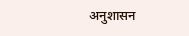अनुशासन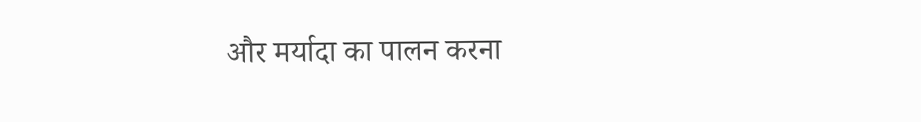और मर्यादा का पालन करना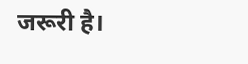जरूरी है।